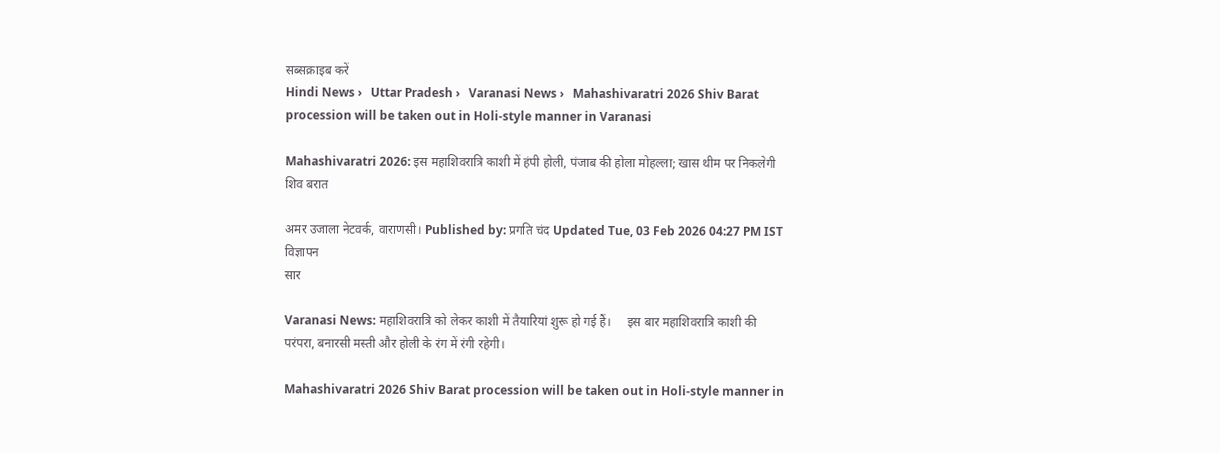सब्सक्राइब करें
Hindi News ›   Uttar Pradesh ›   Varanasi News ›   Mahashivaratri 2026 Shiv Barat procession will be taken out in Holi-style manner in Varanasi

Mahashivaratri 2026: इस महाशिवरात्रि काशी में हंपी होली, पंजाब की होला मोहल्ला; खास थीम पर निकलेगी शिव बरात

अमर उजाला नेटवर्क, वाराणसी। Published by: प्रगति चंद Updated Tue, 03 Feb 2026 04:27 PM IST
विज्ञापन
सार

Varanasi News: महाशिवरात्रि को लेकर काशी में तैयारियां शुरू हो गई हैं।     इस बार महाशिवरात्रि काशी की परंपरा, बनारसी मस्ती और होली के रंग में रंगी रहेगी।

Mahashivaratri 2026 Shiv Barat procession will be taken out in Holi-style manner in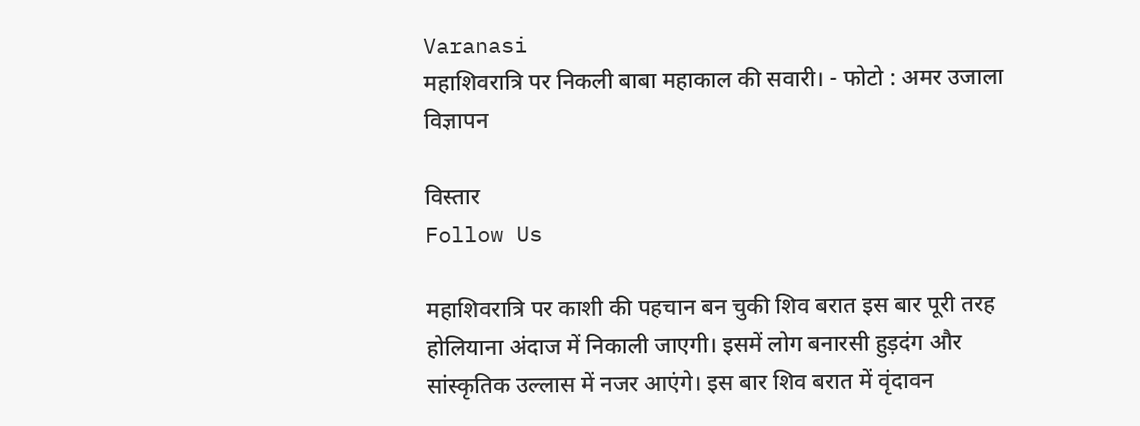Varanasi
महाशिवरात्रि पर निकली बाबा महाकाल की सवारी। - फोटो : अमर उजाला
विज्ञापन

विस्तार
Follow Us

महाशिवरात्रि पर काशी की पहचान बन चुकी शिव बरात इस बार पूरी तरह होलियाना अंदाज में निकाली जाएगी। इसमें लोग बनारसी हुड़दंग और सांस्कृतिक उल्लास में नजर आएंगे। इस बार शिव बरात में वृंदावन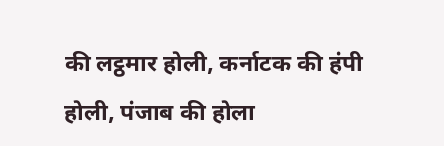की लट्ठमार होली, कर्नाटक की हंपी होली, पंजाब की होला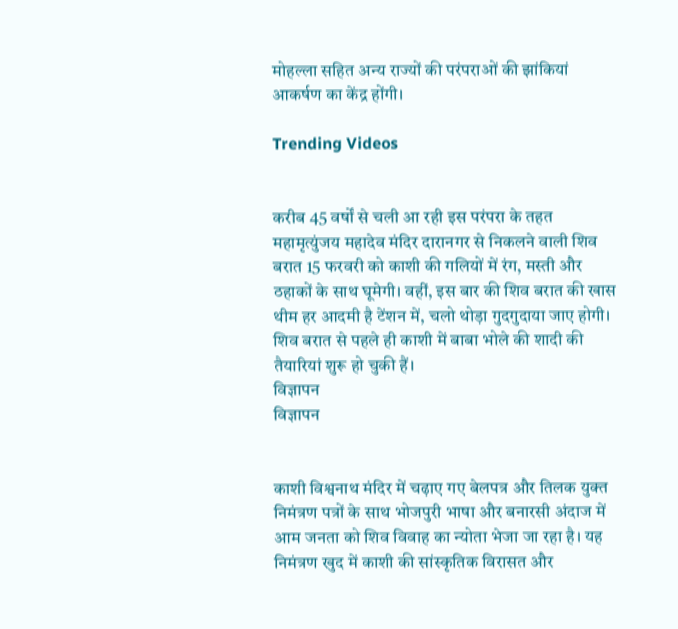मोहल्ला सहित अन्य राज्यों की परंपराओं की झांकियां आकर्षण का केंद्र होंगी।

Trending Videos


करीब 45 वर्षों से चली आ रही इस परंपरा के तहत महामृत्युंजय महादेव मंदिर दारानगर से निकलने वाली शिव बरात 15 फरवरी को काशी की गलियों में रंग, मस्ती और ठहाकों के साथ घूमेगी। वहीं, इस बार की शिव बरात की खास थीम हर आदमी है टेंशन में, चलो थोड़ा गुदगुदाया जाए होगी। शिव बरात से पहले ही काशी में बाबा भोले की शादी की तैयारियां शुरू हो चुकी हैं।
विज्ञापन
विज्ञापन


काशी विश्वनाथ मंदिर में चढ़ाए गए बेलपत्र और तिलक युक्त निमंत्रण पत्रों के साथ भोजपुरी भाषा और बनारसी अंदाज में आम जनता को शिव विवाह का न्योता भेजा जा रहा है। यह निमंत्रण खुद में काशी की सांस्कृतिक विरासत और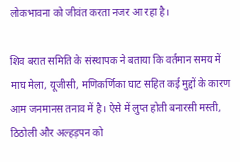लोकभावना को जीवंत करता नजर आ रहा है।

शिव बरात समिति के संस्थापक ने बताया कि वर्तमान समय में माघ मेला, यूजीसी, मणिकर्णिका घाट सहित कई मुद्दों के कारण आम जनमानस तनाव में है। ऐसे में लुप्त होती बनारसी मस्ती, ठिठोली और अल्हड़पन को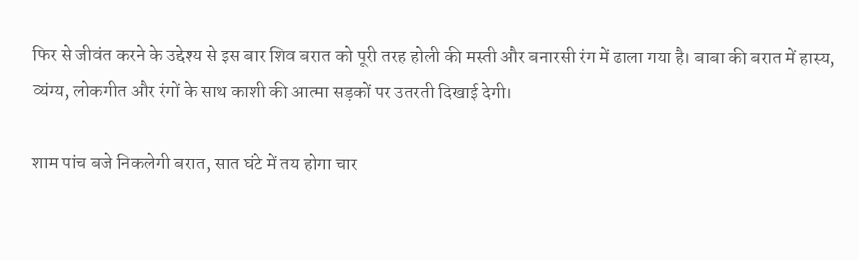फिर से जीवंत करने के उद्देश्य से इस बार शिव बरात को पूरी तरह होली की मस्ती और बनारसी रंग में ढाला गया है। बाबा की बरात में हास्य, व्यंग्य, लोकगीत और रंगों के साथ काशी की आत्मा सड़कों पर उतरती दिखाई देगी।

शाम पांच बजे निकलेगी बरात, सात घंटे में तय होगा चार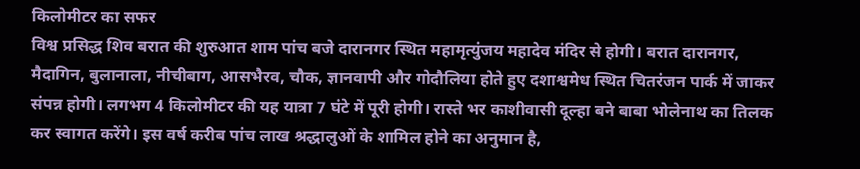किलोमीटर का सफर
विश्व प्रसिद्ध शिव बरात की शुरुआत शाम पांच बजे दारानगर स्थित महामृत्युंजय महादेव मंदिर से होगी। बरात दारानगर, मैदागिन, बुलानाला, नीचीबाग, आसभैरव, चौक, ज्ञानवापी और गोदौलिया होते हुए दशाश्वमेध स्थित चितरंजन पार्क में जाकर संपन्न होगी। लगभग 4 किलोमीटर की यह यात्रा 7 घंटे में पूरी होगी। रास्ते भर काशीवासी दूल्हा बने बाबा भोलेनाथ का तिलक कर स्वागत करेंगे। इस वर्ष करीब पांच लाख श्रद्धालुओं के शामिल होने का अनुमान है,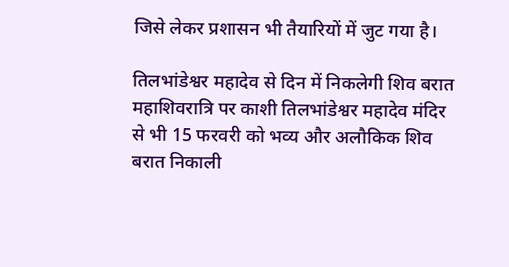जिसे लेकर प्रशासन भी तैयारियों में जुट गया है।

तिलभांडेश्वर महादेव से दिन में निकलेगी शिव बरात
महाशिवरात्रि पर काशी तिलभांडेश्वर महादेव मंदिर से भी 15 फरवरी को भव्य और अलौकिक शिव बरात निकाली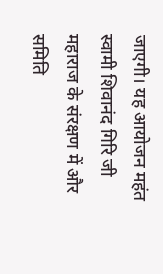जाएगी। यह आयोजन महंत स्वामी शिवानंद गिरि जी महाराज के संरक्षण में और समिति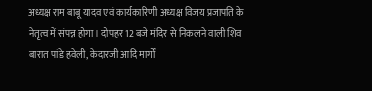अध्यक्ष राम बाबू यादव एवं कार्यकारिणी अध्यक्ष विजय प्रजापति के नेतृत्व में संपन्न होगा। दोपहर 12 बजे मंदिर से निकलने वाली शिव बारात पांडे हवेली, केदारजी आदि मार्गों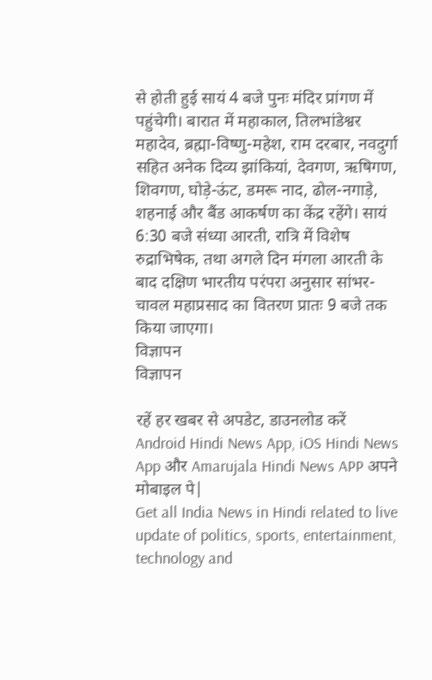से होती हुई सायं 4 बजे पुनः मंदिर प्रांगण में पहुंचेगी। बारात में महाकाल, तिलभांडेश्वर महादेव, ब्रह्मा-विष्णु-महेश, राम दरबार, नवदुर्गा सहित अनेक दिव्य झांकियां, देवगण, ऋषिगण, शिवगण, घोड़े-ऊंट, डमरू नाद, ढोल-नगाड़े, शहनाई और बैंड आकर्षण का केंद्र रहेंगे। सायं 6:30 बजे संध्या आरती, रात्रि में विशेष रुद्राभिषेक, तथा अगले दिन मंगला आरती के बाद दक्षिण भारतीय परंपरा अनुसार सांभर-चावल महाप्रसाद का वितरण प्रातः 9 बजे तक किया जाएगा।
विज्ञापन
विज्ञापन

रहें हर खबर से अपडेट, डाउनलोड करें Android Hindi News App, iOS Hindi News App और Amarujala Hindi News APP अपने मोबाइल पे|
Get all India News in Hindi related to live update of politics, sports, entertainment, technology and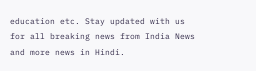education etc. Stay updated with us for all breaking news from India News and more news in Hindi.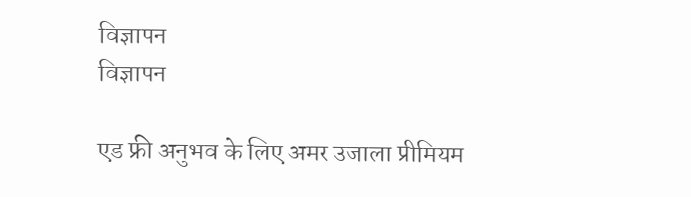विज्ञापन
विज्ञापन

एड फ्री अनुभव के लिए अमर उजाला प्रीमियम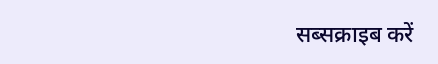सब्सक्राइब करें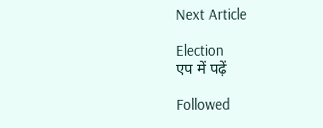Next Article

Election
एप में पढ़ें

Followed